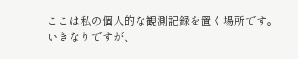ここは私の個人的な観測記録を置く場所です。
いきなりですが、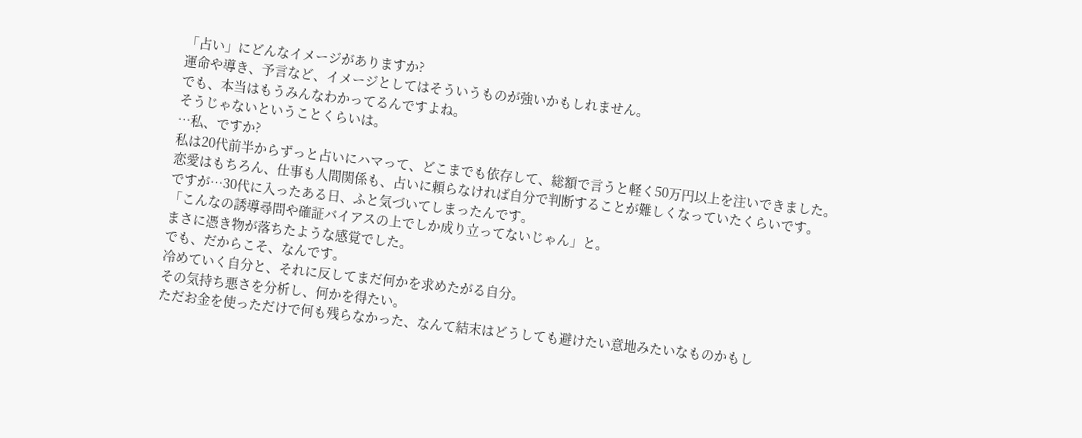「占い」にどんなイメージがありますか?
運命や導き、予言など、イメージとしてはそういうものが強いかもしれません。
でも、本当はもうみんなわかってるんですよね。
そうじゃないということくらいは。
…私、ですか?
私は20代前半からずっと占いにハマって、どこまでも依存して、総額で言うと軽く50万円以上を注いできました。
恋愛はもちろん、仕事も人間関係も、占いに頼らなければ自分で判断することが難しくなっていたくらいです。
ですが…30代に入ったある日、ふと気づいてしまったんです。
「こんなの誘導尋問や確証バイアスの上でしか成り立ってないじゃん」と。
まさに憑き物が落ちたような感覚でした。
でも、だからこそ、なんです。
冷めていく自分と、それに反してまだ何かを求めたがる自分。
その気持ち悪さを分析し、何かを得たい。
ただお金を使っただけで何も残らなかった、なんて結末はどうしても避けたい意地みたいなものかもし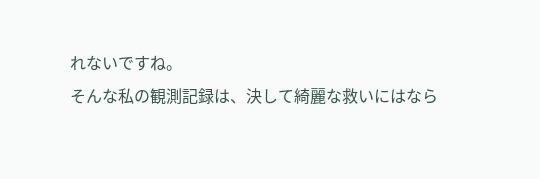れないですね。
そんな私の観測記録は、決して綺麗な救いにはなら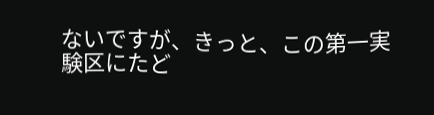ないですが、きっと、この第一実験区にたど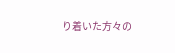り着いた方々の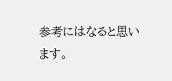参考にはなると思います。